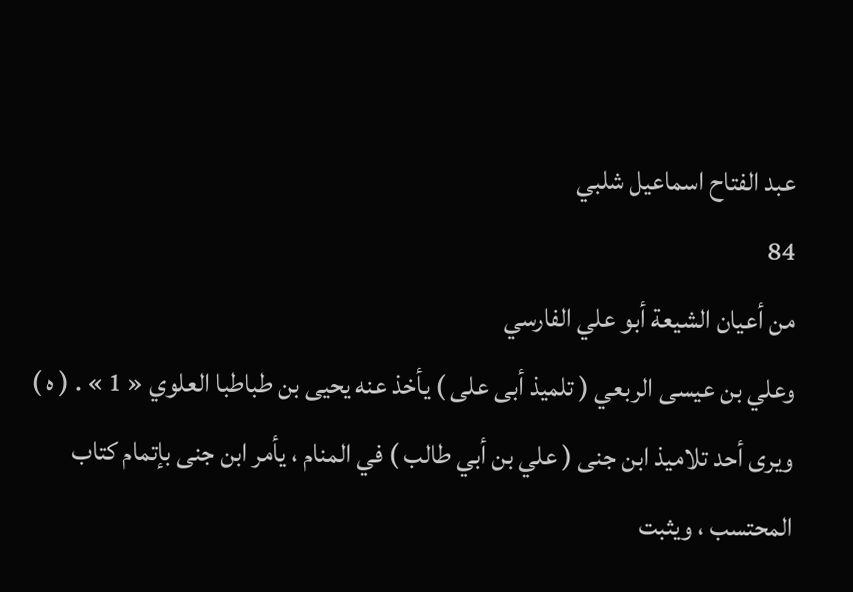عبد الفتاح اسماعيل شلبي
84
من أعيان الشيعة أبو علي الفارسي
وعلي بن عيسى الربعي ( تلميذ أبى على ) يأخذ عنه يحيى بن طباطبا العلوي « 1 » . ( ه ) ويرى أحد تلاميذ ابن جنى ( علي بن أبي طالب ) في المنام ، يأمر ابن جنى بإتمام كتاب المحتسب ، ويثبت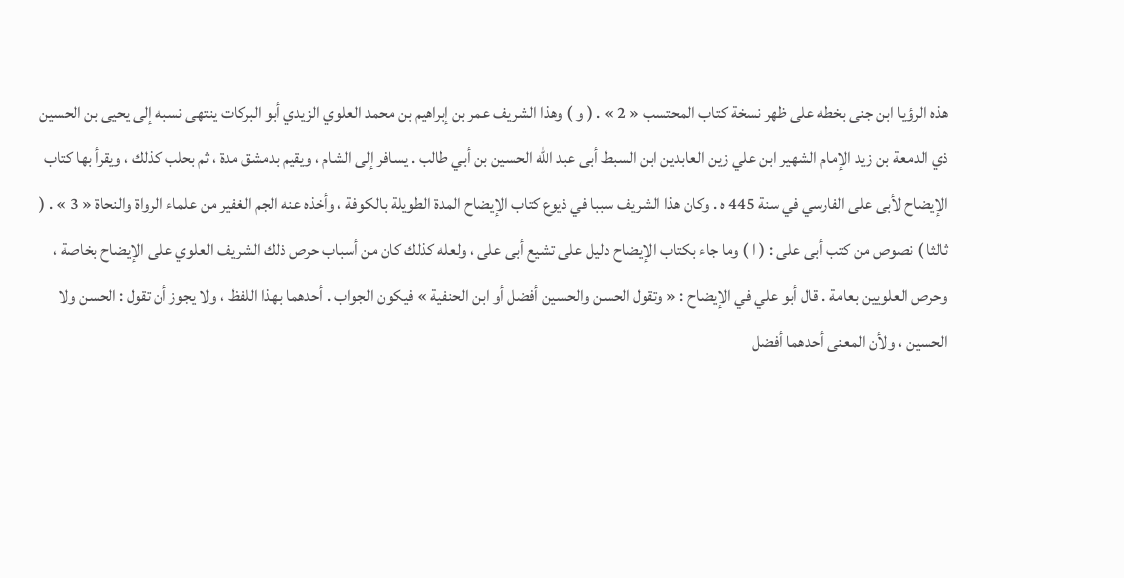هذه الرؤيا ابن جنى بخطه على ظهر نسخة كتاب المحتسب « 2 » . ( و ) وهذا الشريف عمر بن إبراهيم بن محمد العلوي الزيدي أبو البركات ينتهى نسبه إلى يحيى بن الحسين ذي الدمعة بن زيد الإمام الشهير ابن علي زين العابدين ابن السبط أبى عبد اللّه الحسين بن أبي طالب . يسافر إلى الشام ، ويقيم بدمشق مدة ، ثم بحلب كذلك ، ويقرأ بها كتاب الإيضاح لأبى على الفارسي في سنة 445 ه . وكان هذا الشريف سببا في ذيوع كتاب الإيضاح المدة الطويلة بالكوفة ، وأخذه عنه الجم الغفير من علماء الرواة والنحاة « 3 » . ( ثالثا ) نصوص من كتب أبى على : ( ا ) وما جاء بكتاب الإيضاح دليل على تشيع أبى على ، ولعله كذلك كان من أسباب حرص ذلك الشريف العلوي على الإيضاح بخاصة ، وحرص العلويين بعامة . قال أبو علي في الإيضاح : « وتقول الحسن والحسين أفضل أو ابن الحنفية » فيكون الجواب . أحدهما بهذا اللفظ ، ولا يجوز أن تقول : الحسن ولا الحسين ، ولأن المعنى أحدهما أفضل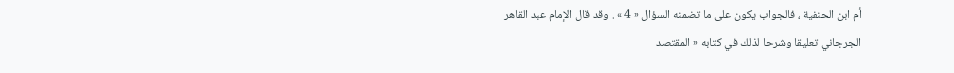أم ابن الحنفية ، فالجواب يكون على ما تضمنه السؤال « 4 » . وقد قال الإمام عبد القاهر الجرجاني تعليقا وشرحا لذلك في كتابه « المقتصد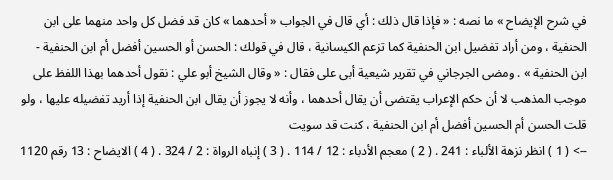في شرح الإيضاح » ما نصه : « فإذا قال ذلك : أي قال في الجواب « أحدهما » كان قد فضل كل واحد منهما على ابن الحنفية ، ومن أراد تفضيل ابن الحنفية كما تزعم الكيسانية ، قال في قولك : الحسن أو الحسين أفضل أم ابن الحنفية - ابن الحنفية » . ومضى الجرجاني في تقرير شيعية أبى على فقال : « وقال الشيخ أبو علي : نقول أحدهما بهذا اللفظ على موجب المذهب لا أن حكم الإعراب يقتضى أن يقال أحدهما ، وأنه لا يجوز أن يقال ابن الحنفية إذا أريد تفضيله عليها ، ولو قلت الحسن أم الحسين أفضل أم ابن الحنفية ، كنت قد سويت
--> ( 1 ) انظر نزهة الألباء : 241 . ( 2 ) معجم الأدباء : 12 / 114 . ( 3 ) إنباه الرواة : 2 / 324 . ( 4 ) الايضاح : 13 رقم 1120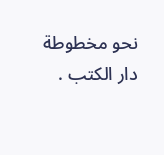نحو مخطوطة دار الكتب .